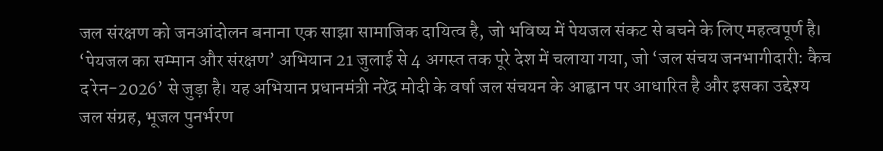जल संरक्षण को जनआंदोलन बनाना एक साझा सामाजिक दायित्व है, जो भविष्य में पेयजल संकट से बचने के लिए महत्वपूर्ण है। ‘पेयजल का सम्मान और संरक्षण’ अभियान 21 जुलाई से 4 अगस्त तक पूरे देश में चलाया गया, जो ‘जल संचय जनभागीदारी: कैच द रेन-2026’ से जुड़ा है। यह अभियान प्रधानमंत्री नरेंद्र मोदी के वर्षा जल संचयन के आह्वान पर आधारित है और इसका उद्देश्य जल संग्रह, भूजल पुनर्भरण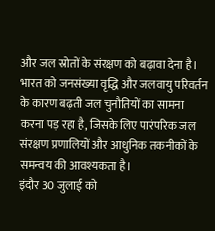और जल स्रोतों के संरक्षण को बढ़ावा देना है। भारत को जनसंख्या वृद्धि और जलवायु परिवर्तन के कारण बढ़ती जल चुनौतियों का सामना करना पड़ रहा है, जिसके लिए पारंपरिक जल संरक्षण प्रणालियों और आधुनिक तकनीकों के समन्वय की आवश्यकता है।
इंदौर 30 जुलाई को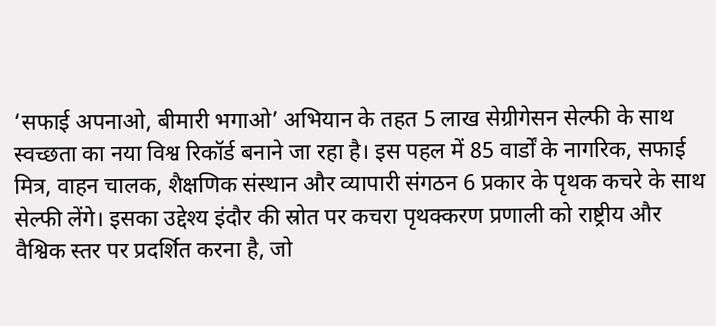‘सफाई अपनाओ, बीमारी भगाओ’ अभियान के तहत 5 लाख सेग्रीगेसन सेल्फी के साथ स्वच्छता का नया विश्व रिकॉर्ड बनाने जा रहा है। इस पहल में 85 वार्डों के नागरिक, सफाई मित्र, वाहन चालक, शैक्षणिक संस्थान और व्यापारी संगठन 6 प्रकार के पृथक कचरे के साथ सेल्फी लेंगे। इसका उद्देश्य इंदौर की स्रोत पर कचरा पृथक्करण प्रणाली को राष्ट्रीय और वैश्विक स्तर पर प्रदर्शित करना है, जो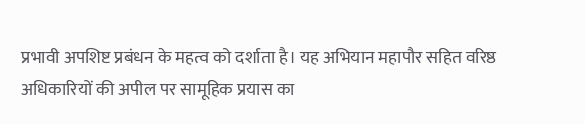प्रभावी अपशिष्ट प्रबंधन के महत्व को दर्शाता है। यह अभियान महापौर सहित वरिष्ठ अधिकारियों की अपील पर सामूहिक प्रयास का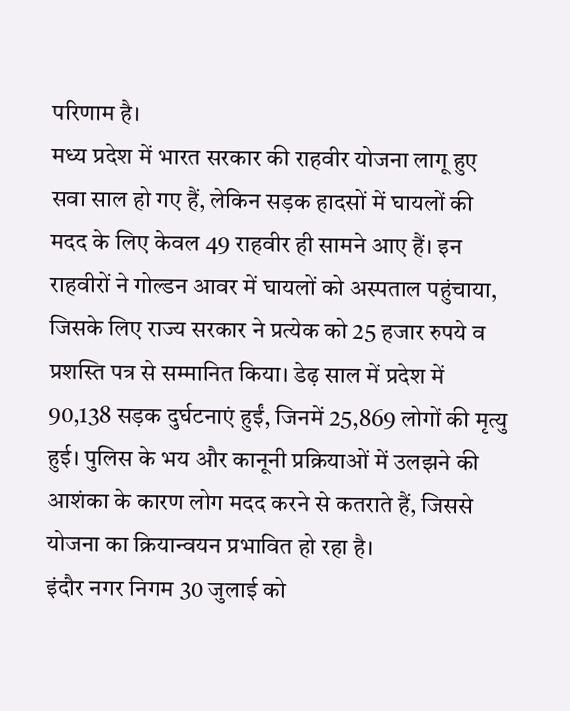परिणाम है।
मध्य प्रदेश में भारत सरकार की राहवीर योजना लागू हुए सवा साल हो गए हैं, लेकिन सड़क हादसों में घायलों की मदद के लिए केवल 49 राहवीर ही सामने आए हैं। इन राहवीरों ने गोल्डन आवर में घायलों को अस्पताल पहुंचाया, जिसके लिए राज्य सरकार ने प्रत्येक को 25 हजार रुपये व प्रशस्ति पत्र से सम्मानित किया। डेढ़ साल में प्रदेश में 90,138 सड़क दुर्घटनाएं हुईं, जिनमें 25,869 लोगों की मृत्यु हुई। पुलिस के भय और कानूनी प्रक्रियाओं में उलझने की आशंका के कारण लोग मदद करने से कतराते हैं, जिससे योजना का क्रियान्वयन प्रभावित हो रहा है।
इंदौर नगर निगम 30 जुलाई को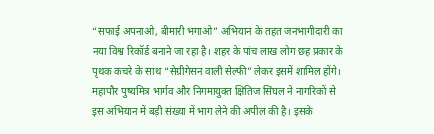“सफाई अपनाओ, बीमारी भगाओ” अभियान के तहत जनभागीदारी का नया विश्व रिकॉर्ड बनाने जा रहा है। शहर के पांच लाख लोग छह प्रकार के पृथक कचरे के साथ “सेग्रीगेसन वाली सेल्फी” लेकर इसमें शामिल होंगे। महापौर पुष्यमित्र भार्गव और निगमायुक्त क्षितिज सिंघल ने नागरिकों से इस अभियान में बड़ी संख्या में भाग लेने की अपील की है। इसके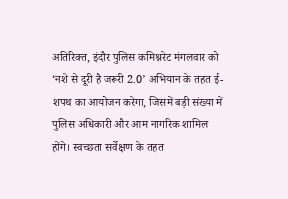अतिरिक्त, इंदौर पुलिस कमिश्नरेट मंगलवार को ‘नशे से दूरी है जरूरी 2.0’ अभियान के तहत ई-शपथ का आयोजन करेगा, जिसमें बड़ी संख्या में पुलिस अधिकारी और आम नागरिक शामिल होंगे। स्वच्छता सर्वेक्षण के तहत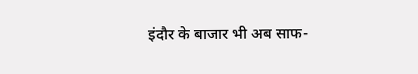इंदौर के बाजार भी अब साफ-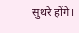सुथरे होंगे।